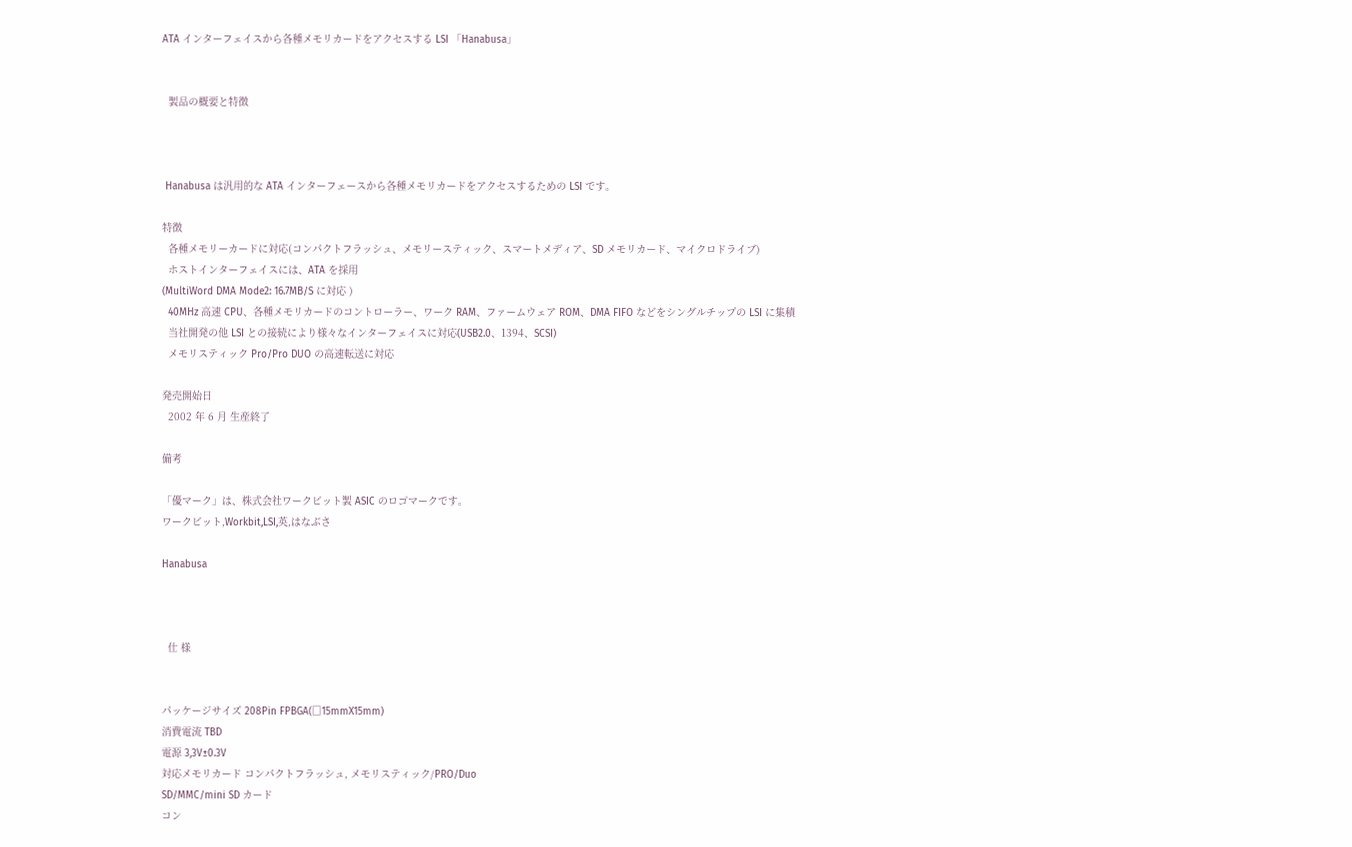ATA インターフェイスから各種メモリカードをアクセスする LSI 「Hanabusa」


  製品の概要と特徴



 Hanabusa は汎用的な ATA インターフェースから各種メモリカードをアクセスするための LSI です。

特徴
  各種メモリーカードに対応(コンパクトフラッシュ、メモリースティック、スマートメディア、SD メモリカード、マイクロドライブ)
  ホストインターフェイスには、ATA を採用
(MultiWord DMA Mode2: 16.7MB/S に対応 )
  40MHz 高速 CPU、各種メモリカードのコントローラー、ワーク RAM、ファームウェア ROM、DMA FIFO などをシングルチップの LSI に集積
  当社開発の他 LSI との接続により様々なインターフェイスに対応(USB2.0、1394、SCSI)
  メモリスティック Pro/Pro DUO の高速転送に対応

発売開始日
  2002 年 6 月 生産終了

備考

「優マーク」は、株式会社ワークビット製 ASIC のロゴマークです。
ワークビット,Workbit,LSI,英,はなぶさ

Hanabusa



  仕 様


パッケージサイズ 208Pin FPBGA(□15mmX15mm)
消費電流 TBD
電源 3,3V±0.3V
対応メモリカード コンパクトフラッシュ, メモリスティック/PRO/Duo
SD/MMC/mini SD カード
コン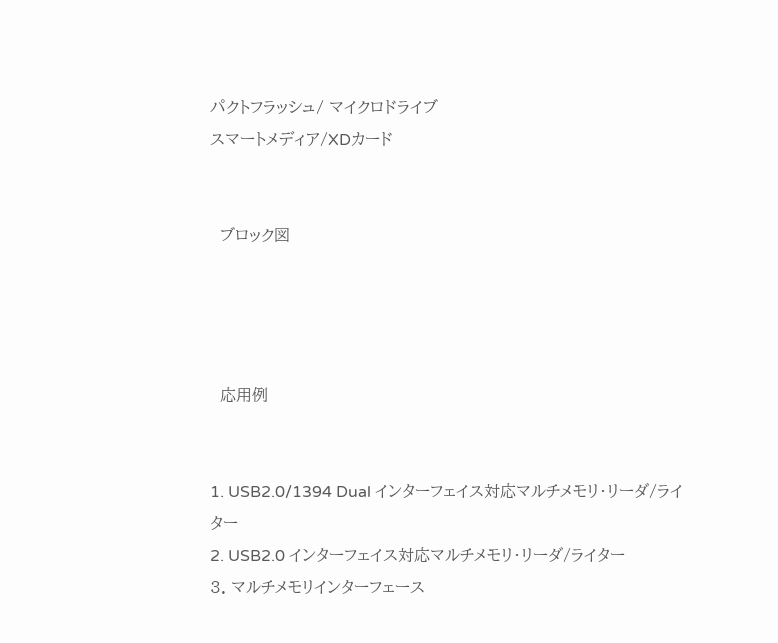パクトフラッシュ/ マイクロドライブ
スマートメディア/XDカード


  ブロック図




  応用例


1. USB2.0/1394 Dual インターフェイス対応マルチメモリ・リーダ/ライター
2. USB2.0 インターフェイス対応マルチメモリ・リーダ/ライター
3. マルチメモリインターフェース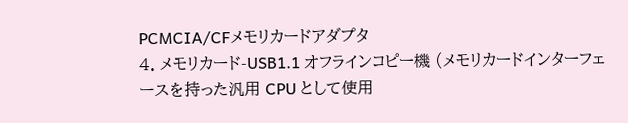PCMCIA/CFメモリカードアダプタ
4. メモリカード-USB1.1 オフラインコピー機 (メモリカードインターフェースを持った汎用 CPU として使用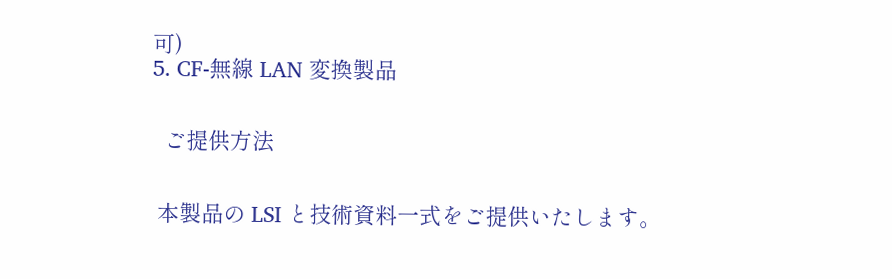可)
5. CF-無線 LAN 変換製品


  ご提供方法


 本製品の LSI と技術資料一式をご提供いたします。